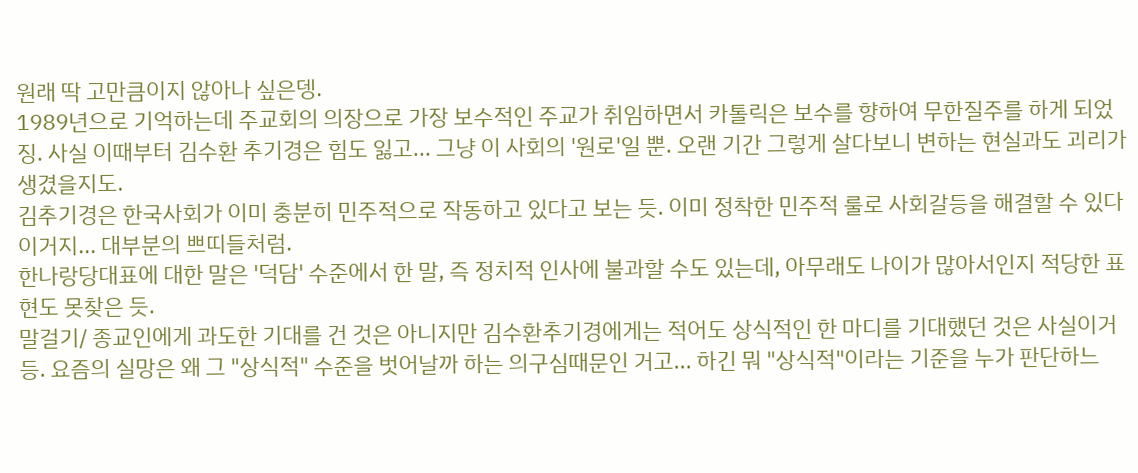원래 딱 고만큼이지 않아나 싶은뎅.
1989년으로 기억하는데 주교회의 의장으로 가장 보수적인 주교가 취임하면서 카톨릭은 보수를 향하여 무한질주를 하게 되었징. 사실 이때부터 김수환 추기경은 힘도 잃고... 그냥 이 사회의 '원로'일 뿐. 오랜 기간 그렇게 살다보니 변하는 현실과도 괴리가 생겼을지도.
김추기경은 한국사회가 이미 충분히 민주적으로 작동하고 있다고 보는 듯. 이미 정착한 민주적 룰로 사회갈등을 해결할 수 있다 이거지... 대부분의 쁘띠들처럼.
한나랑당대표에 대한 말은 '덕담' 수준에서 한 말, 즉 정치적 인사에 불과할 수도 있는데, 아무래도 나이가 많아서인지 적당한 표현도 못찾은 듯.
말걸기/ 종교인에게 과도한 기대를 건 것은 아니지만 김수환추기경에게는 적어도 상식적인 한 마디를 기대했던 것은 사실이거등. 요즘의 실망은 왜 그 "상식적" 수준을 벗어날까 하는 의구심때문인 거고... 하긴 뭐 "상식적"이라는 기준을 누가 판단하느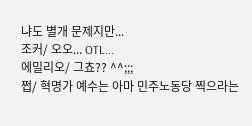냐도 별개 문제지만...
조커/ 오오... OTL...
에밀리오/ 그쵸?? ^^;;;
쩝/ 혁명가 예수는 아마 민주노동당 찍으라는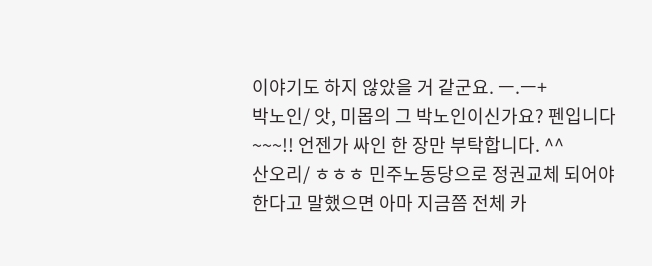이야기도 하지 않았을 거 같군요. ㅡ.ㅡ+
박노인/ 앗, 미몹의 그 박노인이신가요? 펜입니다~~~!! 언젠가 싸인 한 장만 부탁합니다. ^^
산오리/ ㅎㅎㅎ 민주노동당으로 정권교체 되어야 한다고 말했으면 아마 지금쯤 전체 카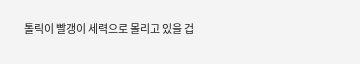톨릭이 빨갱이 세력으로 몰리고 있을 겁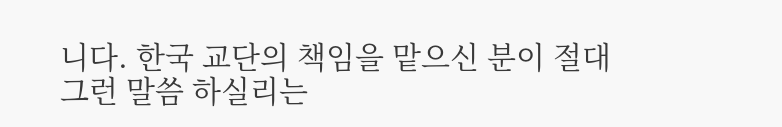니다. 한국 교단의 책임을 맡으신 분이 절대 그런 말씀 하실리는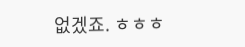없겠죠. ㅎㅎㅎ